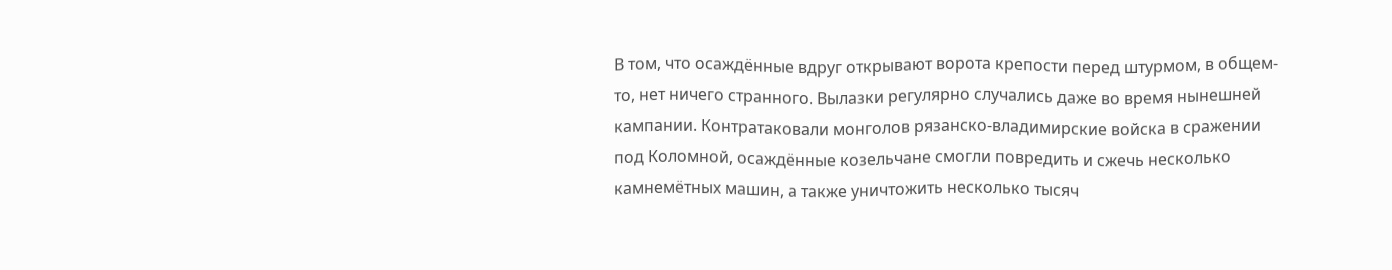В том, что осаждённые вдруг открывают ворота крепости перед штурмом, в общем-то, нет ничего странного. Вылазки регулярно случались даже во время нынешней кампании. Контратаковали монголов рязанско-владимирские войска в сражении под Коломной, осаждённые козельчане смогли повредить и сжечь несколько камнемётных машин, а также уничтожить несколько тысяч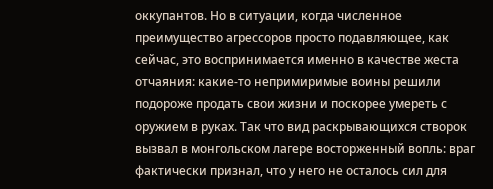оккупантов. Но в ситуации, когда численное преимущество агрессоров просто подавляющее, как сейчас, это воспринимается именно в качестве жеста отчаяния: какие-то непримиримые воины решили подороже продать свои жизни и поскорее умереть с оружием в руках. Так что вид раскрывающихся створок вызвал в монгольском лагере восторженный вопль: враг фактически признал, что у него не осталось сил для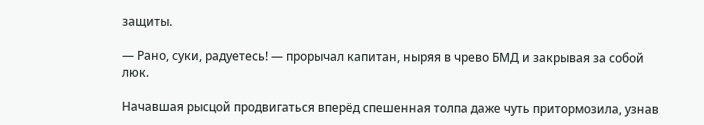защиты.

— Рано, суки, радуетесь! — прорычал капитан, ныряя в чрево БМД и закрывая за собой люк.

Начавшая рысцой продвигаться вперёд спешенная толпа даже чуть притормозила, узнав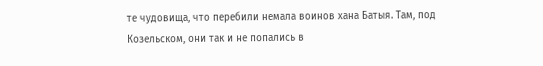те чудовища, что перебили немала воинов хана Батыя. Там, под Козельском, они так и не попались в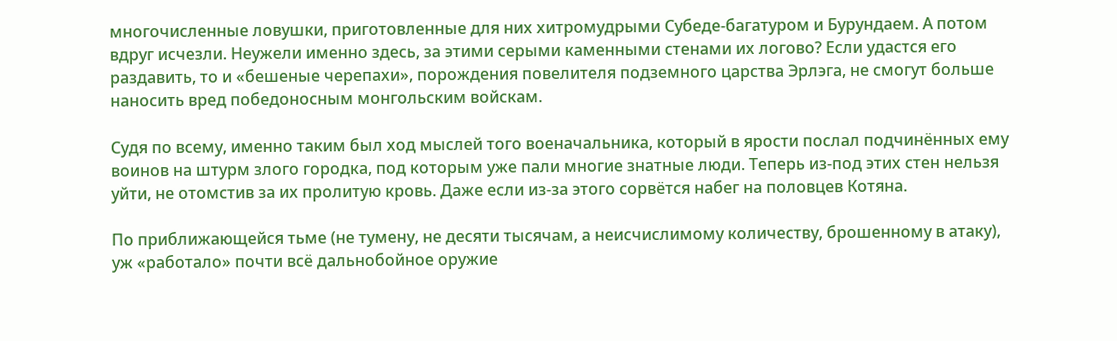многочисленные ловушки, приготовленные для них хитромудрыми Субеде-багатуром и Бурундаем. А потом вдруг исчезли. Неужели именно здесь, за этими серыми каменными стенами их логово? Если удастся его раздавить, то и «бешеные черепахи», порождения повелителя подземного царства Эрлэга, не смогут больше наносить вред победоносным монгольским войскам.

Судя по всему, именно таким был ход мыслей того военачальника, который в ярости послал подчинённых ему воинов на штурм злого городка, под которым уже пали многие знатные люди. Теперь из-под этих стен нельзя уйти, не отомстив за их пролитую кровь. Даже если из-за этого сорвётся набег на половцев Котяна.

По приближающейся тьме (не тумену, не десяти тысячам, а неисчислимому количеству, брошенному в атаку), уж «работало» почти всё дальнобойное оружие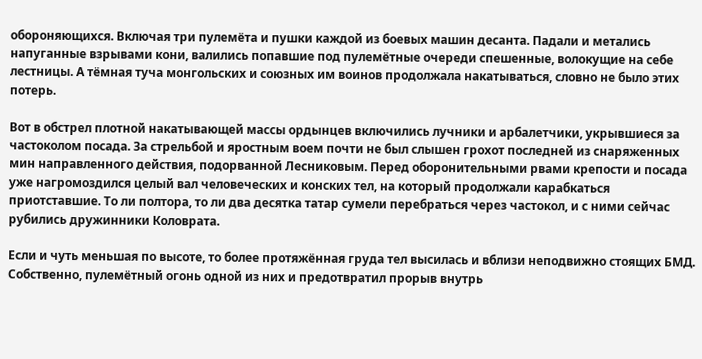обороняющихся. Включая три пулемёта и пушки каждой из боевых машин десанта. Падали и метались напуганные взрывами кони, валились попавшие под пулемётные очереди спешенные, волокущие на себе лестницы. А тёмная туча монгольских и союзных им воинов продолжала накатываться, словно не было этих потерь.

Вот в обстрел плотной накатывающей массы ордынцев включились лучники и арбалетчики, укрывшиеся за частоколом посада. За стрельбой и яростным воем почти не был слышен грохот последней из снаряженных мин направленного действия, подорванной Лесниковым. Перед оборонительными рвами крепости и посада уже нагромоздился целый вал человеческих и конских тел, на который продолжали карабкаться приотставшие. То ли полтора, то ли два десятка татар сумели перебраться через частокол, и с ними сейчас рубились дружинники Коловрата.

Если и чуть меньшая по высоте, то более протяжённая груда тел высилась и вблизи неподвижно стоящих БМД. Собственно, пулемётный огонь одной из них и предотвратил прорыв внутрь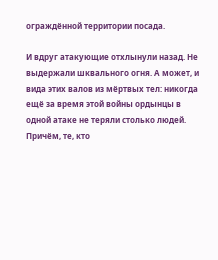ограждённой территории посада.

И вдруг атакующие отхлынули назад. Не выдержали шквального огня. А может, и вида этих валов из мёртвых тел: никогда ещё за время этой войны ордынцы в одной атаке не теряли столько людей. Причём, те, кто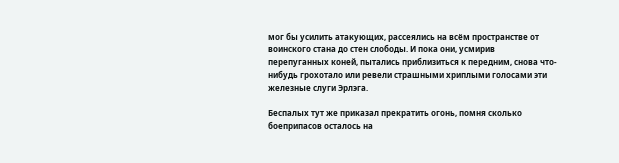мог бы усилить атакующих, рассеялись на всём пространстве от воинского стана до стен слободы. И пока они, усмирив перепуганных коней, пытались приблизиться к передним, снова что-нибудь грохотало или ревели страшными хриплыми голосами эти железные слуги Эрлэга.

Беспалых тут же приказал прекратить огонь, помня сколько боеприпасов осталось на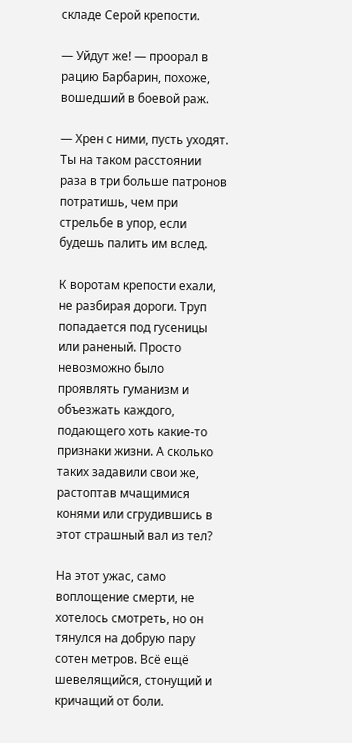складе Серой крепости.

— Уйдут же! — проорал в рацию Барбарин, похоже, вошедший в боевой раж.

— Хрен с ними, пусть уходят. Ты на таком расстоянии раза в три больше патронов потратишь, чем при стрельбе в упор, если будешь палить им вслед.

К воротам крепости ехали, не разбирая дороги. Труп попадается под гусеницы или раненый. Просто невозможно было проявлять гуманизм и объезжать каждого, подающего хоть какие-то признаки жизни. А сколько таких задавили свои же, растоптав мчащимися конями или сгрудившись в этот страшный вал из тел?

На этот ужас, само воплощение смерти, не хотелось смотреть, но он тянулся на добрую пару сотен метров. Всё ещё шевелящийся, стонущий и кричащий от боли.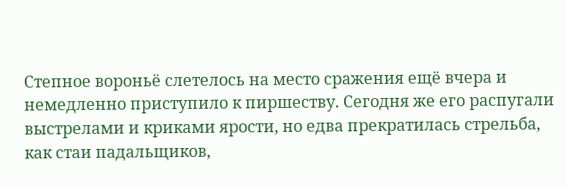Степное вороньё слетелось на место сражения ещё вчера и немедленно приступило к пиршеству. Сегодня же его распугали выстрелами и криками ярости, но едва прекратилась стрельба, как стаи падальщиков,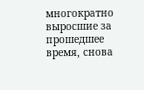многократно выросшие за прошедшее время, снова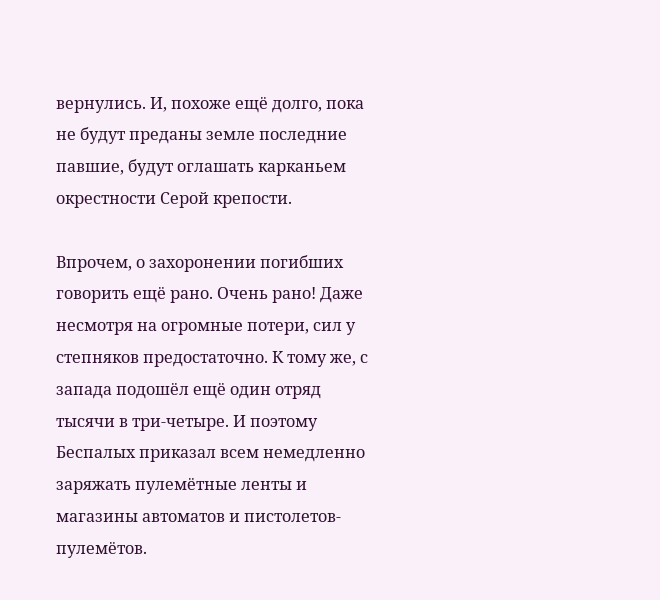вернулись. И, похоже ещё долго, пока не будут преданы земле последние павшие, будут оглашать карканьем окрестности Серой крепости.

Впрочем, о захоронении погибших говорить ещё рано. Очень рано! Даже несмотря на огромные потери, сил у степняков предостаточно. К тому же, с запада подошёл ещё один отряд тысячи в три-четыре. И поэтому Беспалых приказал всем немедленно заряжать пулемётные ленты и магазины автоматов и пистолетов-пулемётов.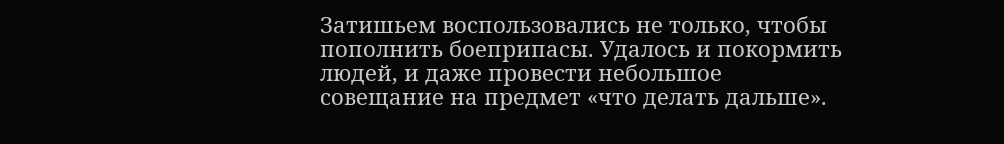Затишьем воспользовались не только, чтобы пополнить боеприпасы. Удалось и покормить людей, и даже провести небольшое совещание на предмет «что делать дальше».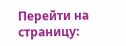Перейти на страницу: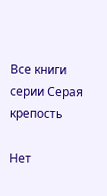Все книги серии Серая крепость

Нет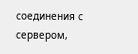соединения с сервером,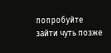попробуйте зайти чуть позже